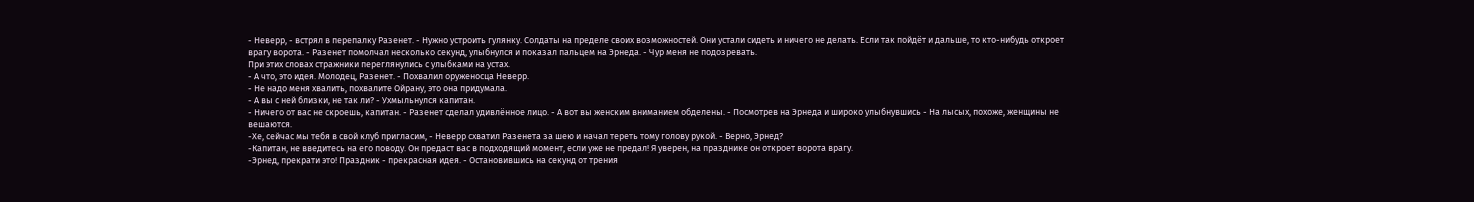- Неверр, - встрял в перепалку Разенет. - Нужно устроить гулянку. Солдаты на пределе своих возможностей. Они устали сидеть и ничего не делать. Если так пойдёт и дальше, то кто-нибудь откроет врагу ворота. - Разенет помолчал несколько секунд, улыбнулся и показал пальцем на Эрнеда. - Чур меня не подозревать.
При этих словах стражники переглянулись с улыбками на устах.
- А что, это идея. Молодец, Разенет. - Похвалил оруженосца Неверр.
- Не надо меня хвалить, похвалите Ойрану, это она придумала.
- А вы с ней близки, не так ли? - Ухмыльнулся капитан.
- Ничего от вас не скроешь, капитан. - Разенет сделал удивлённое лицо. - А вот вы женским вниманием обделены. - Посмотрев на Эрнеда и широко улыбнувшись - На лысых, похоже, женщины не вешаются.
-Хе, сейчас мы тебя в свой клуб пригласим, - Неверр схватил Разенета за шею и начал тереть тому голову рукой. - Верно, Эрнед?
-Капитан, не введитесь на его поводу. Он предаст вас в подходящий момент, если уже не предал! Я уверен, на празднике он откроет ворота врагу.
-Эрнед, прекрати это! Праздник - прекрасная идея. - Остановившись на секунд от трения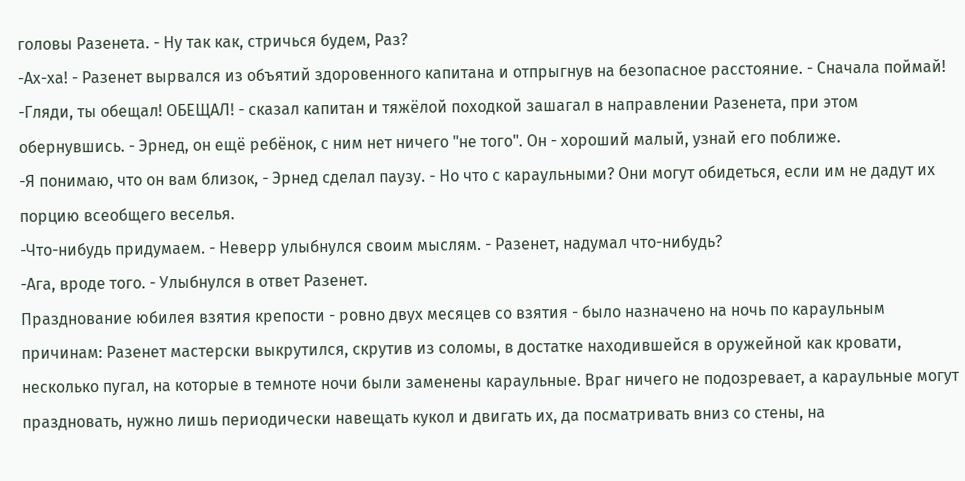головы Разенета. - Ну так как, стричься будем, Раз?
-Ах-ха! - Разенет вырвался из объятий здоровенного капитана и отпрыгнув на безопасное расстояние. - Сначала поймай!
-Гляди, ты обещал! ОБЕЩАЛ! - сказал капитан и тяжёлой походкой зашагал в направлении Разенета, при этом обернувшись. - Эрнед, он ещё ребёнок, с ним нет ничего "не того". Он - хороший малый, узнай его поближе.
-Я понимаю, что он вам близок, - Эрнед сделал паузу. - Но что с караульными? Они могут обидеться, если им не дадут их порцию всеобщего веселья.
-Что-нибудь придумаем. - Неверр улыбнулся своим мыслям. - Разенет, надумал что-нибудь?
-Ага, вроде того. - Улыбнулся в ответ Разенет.
Празднование юбилея взятия крепости - ровно двух месяцев со взятия - было назначено на ночь по караульным причинам: Разенет мастерски выкрутился, скрутив из соломы, в достатке находившейся в оружейной как кровати, несколько пугал, на которые в темноте ночи были заменены караульные. Враг ничего не подозревает, а караульные могут праздновать, нужно лишь периодически навещать кукол и двигать их, да посматривать вниз со стены, на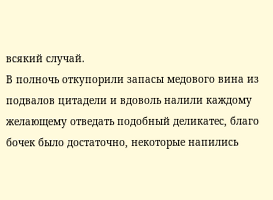всякий случай.
В полночь откупорили запасы медового вина из подвалов цитадели и вдоволь налили каждому желающему отведать подобный деликатес, благо бочек было достаточно, некоторые напились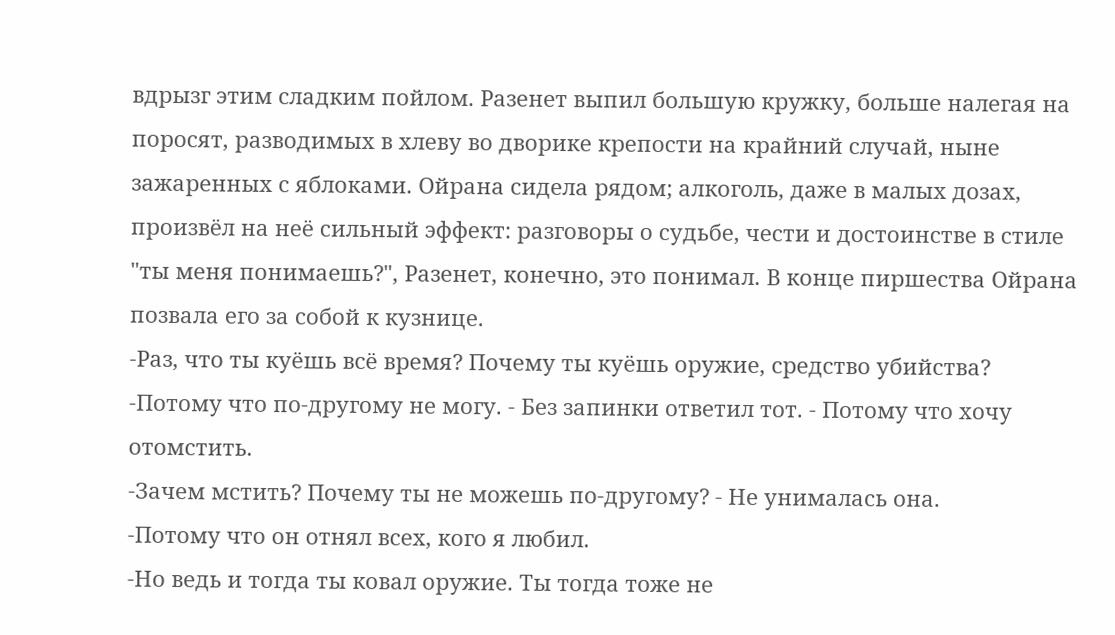вдрызг этим сладким пойлом. Разенет выпил большую кружку, больше налегая на поросят, разводимых в хлеву во дворике крепости на крайний случай, ныне зажаренных с яблоками. Ойрана сидела рядом; алкоголь, даже в малых дозах, произвёл на неё сильный эффект: разговоры о судьбе, чести и достоинстве в стиле "ты меня понимаешь?", Разенет, конечно, это понимал. В конце пиршества Ойрана позвала его за собой к кузнице.
-Раз, что ты куёшь всё время? Почему ты куёшь оружие, средство убийства?
-Потому что по-другому не могу. - Без запинки ответил тот. - Потому что хочу отомстить.
-Зачем мстить? Почему ты не можешь по-другому? - Не унималась она.
-Потому что он отнял всех, кого я любил.
-Но ведь и тогда ты ковал оружие. Ты тогда тоже не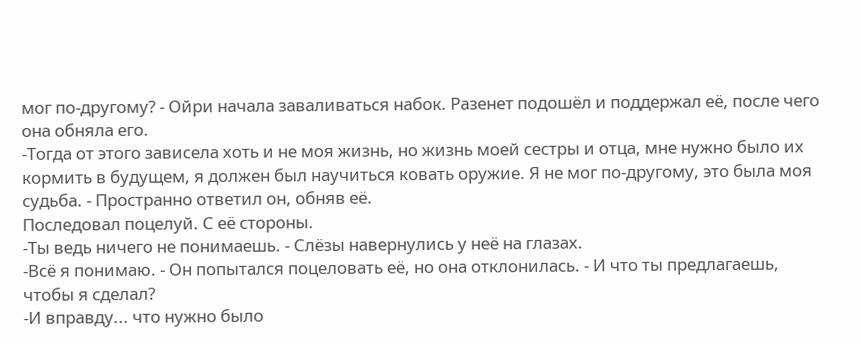мог по-другому? - Ойри начала заваливаться набок. Разенет подошёл и поддержал её, после чего она обняла его.
-Тогда от этого зависела хоть и не моя жизнь, но жизнь моей сестры и отца, мне нужно было их кормить в будущем, я должен был научиться ковать оружие. Я не мог по-другому, это была моя судьба. - Пространно ответил он, обняв её.
Последовал поцелуй. С её стороны.
-Ты ведь ничего не понимаешь. - Слёзы навернулись у неё на глазах.
-Всё я понимаю. - Он попытался поцеловать её, но она отклонилась. - И что ты предлагаешь, чтобы я сделал?
-И вправду... что нужно было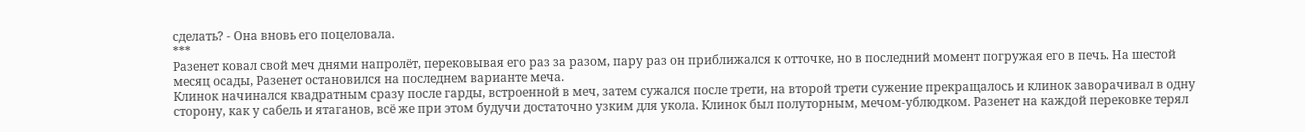сделать? - Она вновь его поцеловала.
***
Разенет ковал свой меч днями напролёт, перековывая его раз за разом, пару раз он приближался к отточке, но в последний момент погружая его в печь. На шестой месяц осады, Разенет остановился на последнем варианте меча.
Клинок начинался квадратным сразу после гарды, встроенной в меч, затем сужался после трети, на второй трети сужение прекращалось и клинок заворачивал в одну сторону, как у сабель и ятаганов, всё же при этом будучи достаточно узким для укола. Клинок был полуторным, мечом-ублюдком. Разенет на каждой перековке терял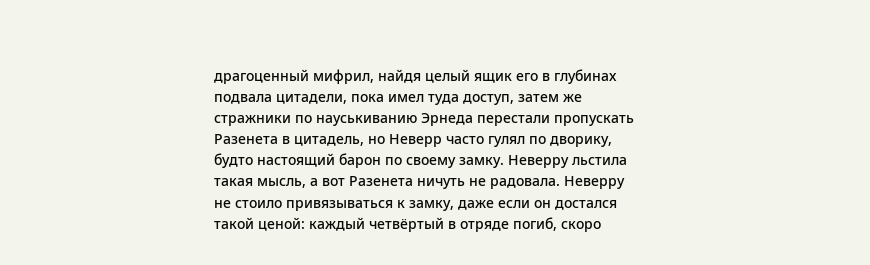драгоценный мифрил, найдя целый ящик его в глубинах подвала цитадели, пока имел туда доступ, затем же стражники по науськиванию Эрнеда перестали пропускать Разенета в цитадель, но Неверр часто гулял по дворику, будто настоящий барон по своему замку. Неверру льстила такая мысль, а вот Разенета ничуть не радовала. Неверру не стоило привязываться к замку, даже если он достался такой ценой: каждый четвёртый в отряде погиб, скоро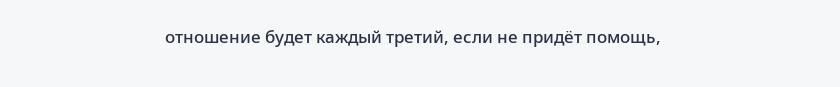отношение будет каждый третий, если не придёт помощь,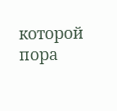которой пора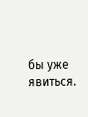бы уже явиться.